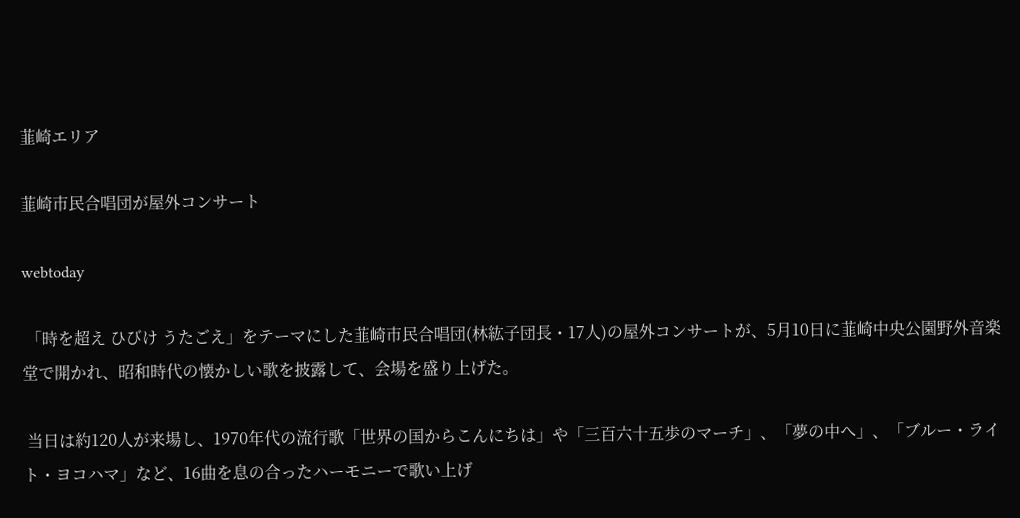韮崎エリア

韮崎市民合唱団が屋外コンサート

webtoday

 「時を超え ひびけ うたごえ」をテーマにした韮崎市民合唱団(林紘子団長・17人)の屋外コンサートが、5月10日に韮崎中央公園野外音楽堂で開かれ、昭和時代の懐かしい歌を披露して、会場を盛り上げた。

 当日は約120人が来場し、1970年代の流行歌「世界の国からこんにちは」や「三百六十五歩のマーチ」、「夢の中へ」、「ブルー・ライト・ヨコハマ」など、16曲を息の合ったハーモニーで歌い上げ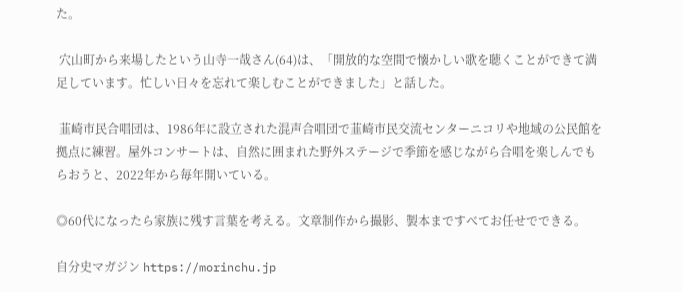た。

 穴山町から来場したという山寺一哉さん(64)は、「開放的な空間で懐かしい歌を聴くことができて満足しています。忙しい日々を忘れて楽しむことができました」と話した。

 韮崎市民合唱団は、1986年に設立された混声合唱団で韮崎市民交流センターニコリや地域の公民館を拠点に練習。屋外コンサートは、自然に囲まれた野外ステージで季節を感じながら合唱を楽しんでもらおうと、2022年から毎年開いている。

◎60代になったら家族に残す言葉を考える。文章制作から撮影、製本まですべてお任せでできる。

自分史マガジン https://morinchu.jp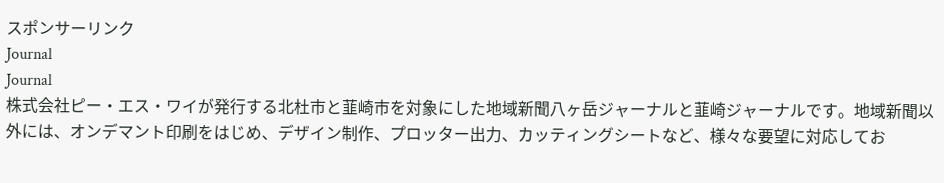スポンサーリンク
Journal
Journal
株式会社ピー・エス・ワイが発行する北杜市と韮崎市を対象にした地域新聞八ヶ岳ジャーナルと韮崎ジャーナルです。地域新聞以外には、オンデマント印刷をはじめ、デザイン制作、プロッター出力、カッティングシートなど、様々な要望に対応してお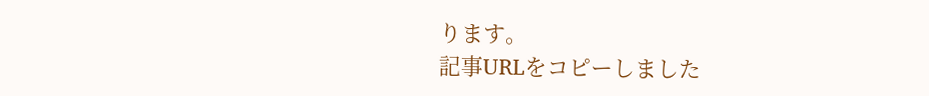ります。
記事URLをコピーしました